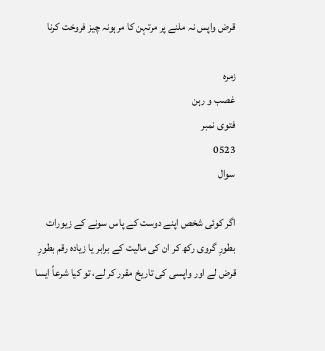قرض واپس نہ ملنے پر مرتہن کا مرہونہ چیز فروخت کرنا

زمره
غصب و رہن
فتوی نمبر
0523
سوال

اگر کوئی شخص اپنے دوست کے پاس سونے کے زیورات بطورِ گروی رکھ کر ان کی مالیت کے برابر یا زیادہ رقم بطورِ قرض لے اور واپسی کی تاریخ مقرر کر لے، تو کیا شرعاً ایسا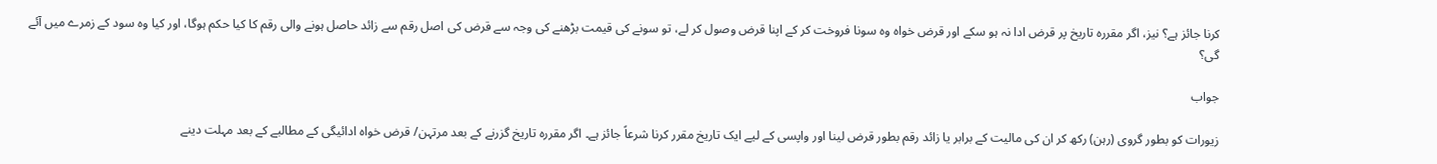کرنا جائز ہے؟ نیز، اگر مقررہ تاریخ پر قرض ادا نہ ہو سکے اور قرض خواہ وہ سونا فروخت کر کے اپنا قرض وصول کر لے، تو سونے کی قیمت بڑھنے کی وجہ سے قرض کی اصل رقم سے زائد حاصل ہونے والی رقم کا کیا حکم ہوگا، اور کیا وہ سود کے زمرے میں آئے گی؟

جواب

زیورات کو بطور گروی (رہن) رکھ کر ان کی مالیت کے برابر یا زائد رقم بطور قرض لینا اور واپسی کے لیے ایک تاریخ مقرر کرنا شرعاً جائز ہے۔ اگر مقررہ تاریخ گزرنے کے بعد مرتہن/ قرض خواہ ادائیگی کے مطالبے کے بعد مہلت دینے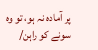پر آمادہ نہ ہو، تو وہ سونے کو راہن/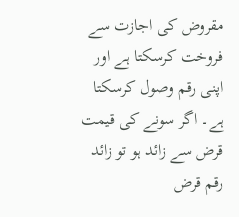مقروض کی اجازت سے فروخت کرسکتا ہے اور اپنی رقم وصول کرسکتا ہے۔ اگر سونے کی قیمت قرض سے زائد ہو تو زائد رقم قرض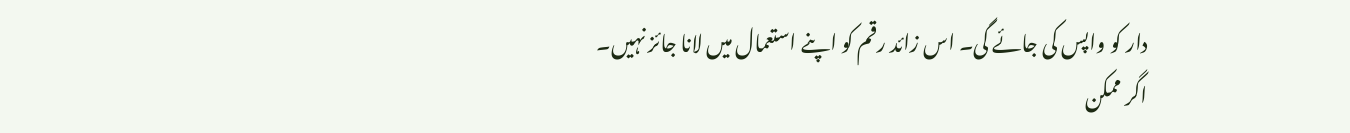دار کو واپس کی جائے گی۔ اس زائد رقم کو اپنے استعمال میں لانا جائز نہیں۔
اگر ممکن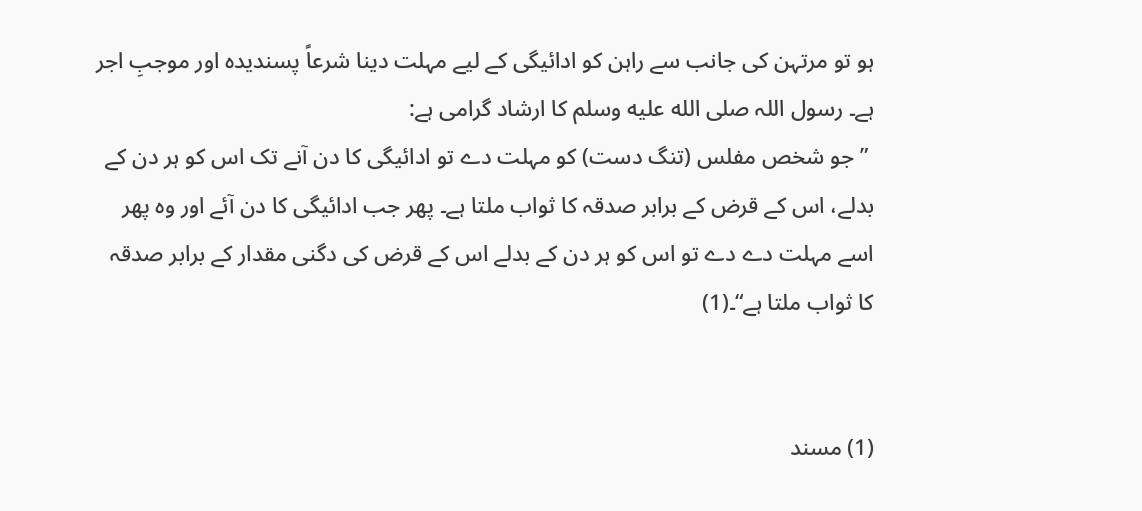ہو تو مرتہن کی جانب سے راہن کو ادائیگی کے لیے مہلت دینا شرعاً پسندیدہ اور موجبِ اجر ہے۔ رسول اللہ صلى الله عليه وسلم کا ارشاد گرامی ہے:
 ”جو شخص مفلس (تنگ دست) کو مہلت دے تو ادائیگی کا دن آنے تک اس کو ہر دن کے بدلے، اس کے قرض کے برابر صدقہ کا ثواب ملتا ہے۔ پھر جب ادائیگی کا دن آئے اور وہ پھر اسے مہلت دے دے تو اس کو ہر دن کے بدلے اس کے قرض کی دگنی مقدار کے برابر صدقہ کا ثواب ملتا ہے“۔(1)


(1) مسند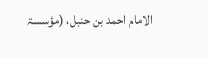الامام احمد بن حنبل، (مؤسسۃ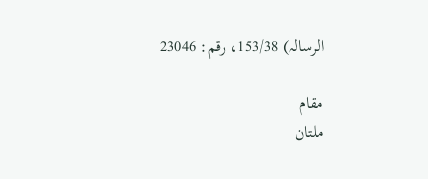الرسالہ) 153/38، رقم: 23046

مقام
ملتان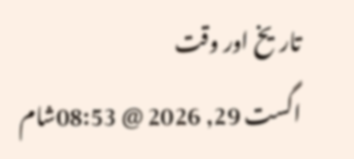تاریخ اور وقت
اگست 29, 2026 @ 08:53شام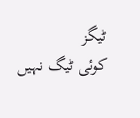ٹیگز
کوئی ٹیگ نہیں